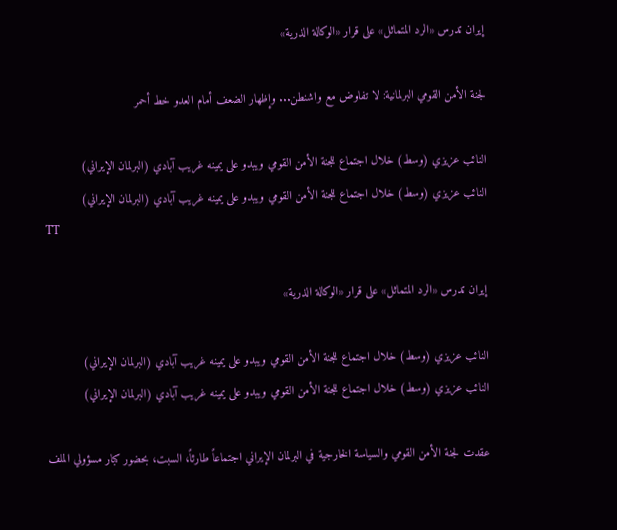إيران تدرس «الرد المتماثل» على قرار «الوكالة الذرية»

لجنة الأمن القومي البرلمانية: لا تفاوض مع واشنطن... وإظهار الضعف أمام العدو خط أحمر

النائب عزيزي (وسط) خلال اجتماع للجنة الأمن القومي ويبدو على يمينه غريب آبادي (البرلمان الإيراني)
النائب عزيزي (وسط) خلال اجتماع للجنة الأمن القومي ويبدو على يمينه غريب آبادي (البرلمان الإيراني)
TT

إيران تدرس «الرد المتماثل» على قرار «الوكالة الذرية»

النائب عزيزي (وسط) خلال اجتماع للجنة الأمن القومي ويبدو على يمينه غريب آبادي (البرلمان الإيراني)
النائب عزيزي (وسط) خلال اجتماع للجنة الأمن القومي ويبدو على يمينه غريب آبادي (البرلمان الإيراني)

عقدت لجنة الأمن القومي والسياسة الخارجية في البرلمان الإيراني اجتماعاً طارئاً، السبت، بحضور كبار مسؤولي الملف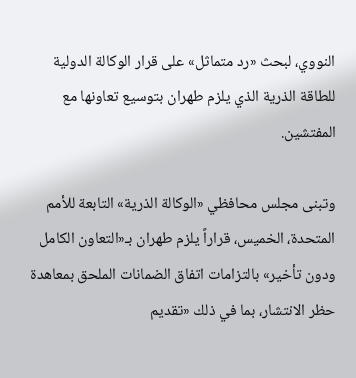النووي، لبحث «رد متماثل» على قرار الوكالة الدولية للطاقة الذرية الذي يلزم طهران بتوسيع تعاونها مع المفتشين.

وتبنى مجلس محافظي «الوكالة الذرية» التابعة للأمم المتحدة، الخميس، قراراً يلزم طهران بـ«التعاون الكامل ودون تأخير» بالتزامات اتفاق الضمانات الملحق بمعاهدة حظر الانتشار، بما في ذلك «تقديم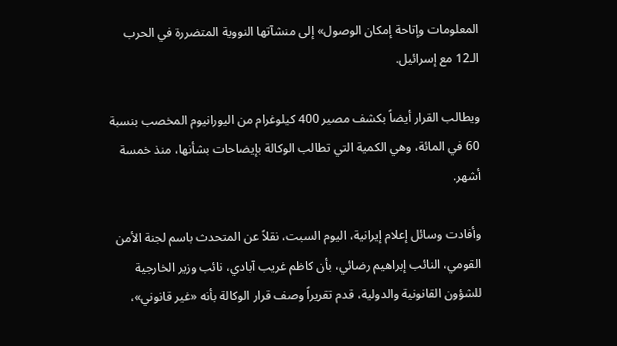المعلومات وإتاحة إمكان الوصول» إلى منشآتها النووية المتضررة في الحرب الـ12 مع إسرائيل.

ويطالب القرار أيضاً بكشف مصير 400 كيلوغرام من اليورانيوم المخصب بنسبة 60 في المائة، وهي الكمية التي تطالب الوكالة بإيضاحات بشأنها، منذ خمسة أشهر.

وأفادت وسائل إعلام إيرانية، اليوم السبت، نقلاً عن المتحدث باسم لجنة الأمن القومي، النائب إبراهيم رضائي، بأن كاظم غريب آبادي، نائب وزير الخارجية للشؤون القانونية والدولية، قدم تقريراً وصف قرار الوكالة بأنه «غير قانوني»،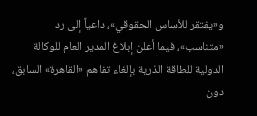و«يفتقر للأساس الحقوقي»، داعياً إلى رد «متناسب»، فيما أعلن إبلاغ المدير العام للوكالة الدولية للطاقة الذرية بإلغاء تفاهم «القاهرة» السابق، دون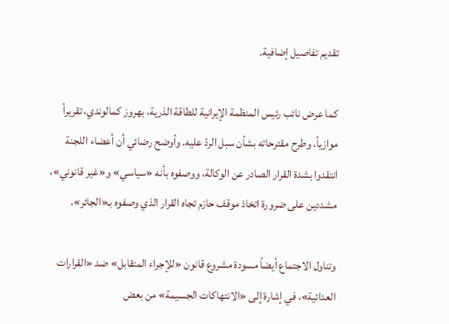تقديم تفاصيل إضافية.

كما عرض نائب رئيس المنظمة الإيرانية للطاقة الذرية، بهروز كمالوندي، تقريراً موازياً، وطرح مقترحاته بشأن سبل الردّ عليه. وأوضح رضائي أن أعضاء اللجنة انتقدوا بشدة القرار الصادر عن الوكالة، ووصفوه بأنه «سياسي» و«غير قانوني»، مشددين على ضرورة اتخاذ موقف حازم تجاه القرار الذي وصفوه بـ«الجائر».

وتناول الاجتماع أيضاً مسودة مشروع قانون «للإجراء المتقابل» ضد «القرارات العدائية»، في إشارة إلى «الانتهاكات الجسيمة» من بعض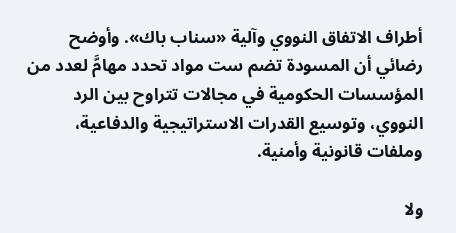أطراف الاتفاق النووي وآلية «سناب باك». وأوضح رضائي أن المسودة تضم ست مواد تحدد مهامَّ لعدد من المؤسسات الحكومية في مجالات تتراوح بين الرد النووي، وتوسيع القدرات الاستراتيجية والدفاعية، وملفات قانونية وأمنية.

ولا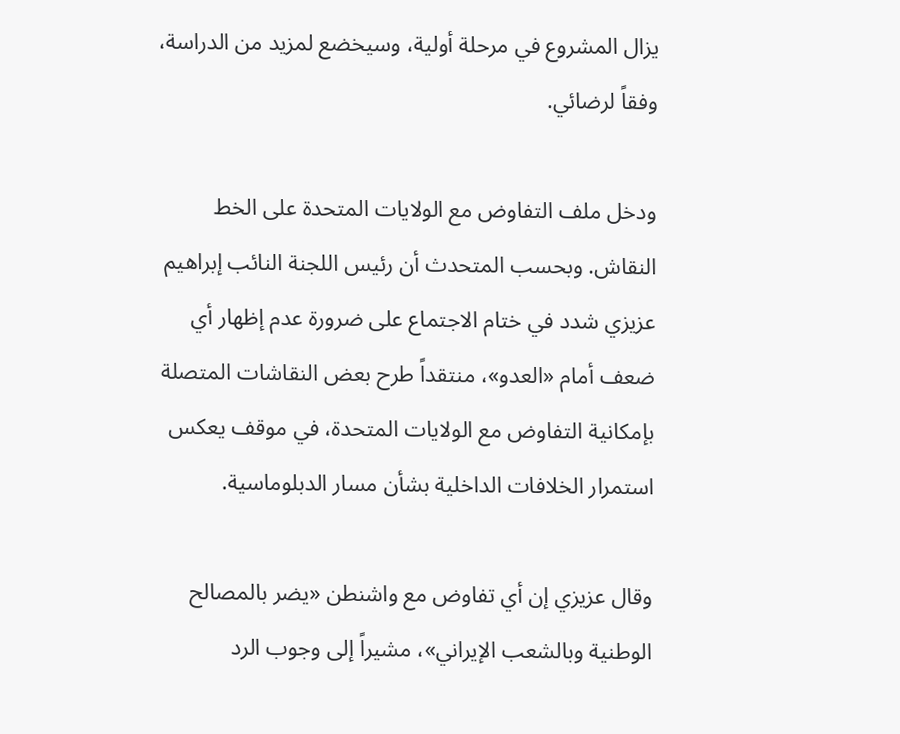يزال المشروع في مرحلة أولية، وسيخضع لمزيد من الدراسة، وفقاً لرضائي.

ودخل ملف التفاوض مع الولايات المتحدة على الخط النقاش. وبحسب المتحدث أن رئيس اللجنة النائب إبراهيم عزيزي شدد في ختام الاجتماع على ضرورة عدم إظهار أي ضعف أمام «العدو»، منتقداً طرح بعض النقاشات المتصلة بإمكانية التفاوض مع الولايات المتحدة، في موقف يعكس استمرار الخلافات الداخلية بشأن مسار الدبلوماسية.

وقال عزيزي إن أي تفاوض مع واشنطن «يضر بالمصالح الوطنية وبالشعب الإيراني»، مشيراً إلى وجوب الرد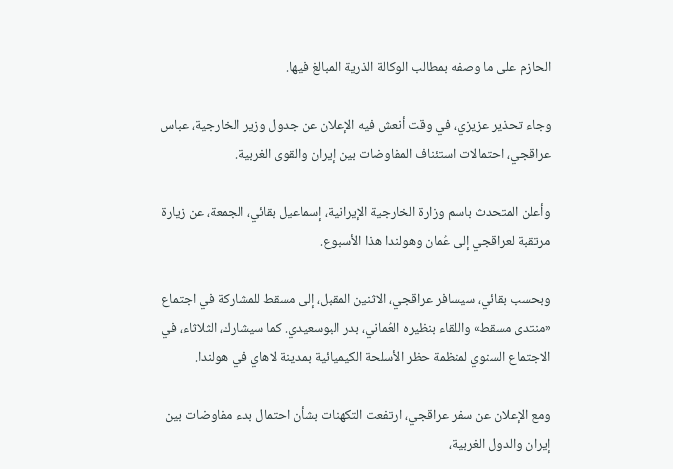الحازم على ما وصفه بمطالب الوكالة الذرية المبالغ فيها.

وجاء تحذير عزيزي، في وقت أنعش فيه الإعلان عن جدول وزير الخارجية، عباس عراقجي، احتمالات استئناف المفاوضات بين إيران والقوى الغربية.

وأعلن المتحدث باسم وزارة الخارجية الإيرانية، إسماعيل بقائي، الجمعة، عن زيارة مرتقبة لعراقجي إلى عُمان وهولندا هذا الأسبوع.

وبحسب بقائي، سيسافر عراقجي، الاثنين المقبل، إلى مسقط للمشاركة في اجتماع «منتدى مسقط» واللقاء بنظيره العُماني، بدر البوسعيدي. كما سيشارك، الثلاثاء، في الاجتماع السنوي لمنظمة حظر الأسلحة الكيميائية بمدينة لاهاي في هولندا.

ومع الإعلان عن سفر عراقجي، ارتفعت التكهنات بشأن احتمال بدء مفاوضات بين إيران والدول الغربية،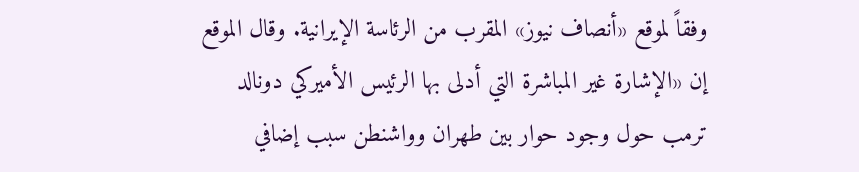وفقاً لموقع «أنصاف نيوز» المقرب من الرئاسة الإيرانية. وقال الموقع إن «الإشارة غير المباشرة التي أدلى بها الرئيس الأميركي دونالد ترمب حول وجود حوار بين طهران وواشنطن سبب إضافي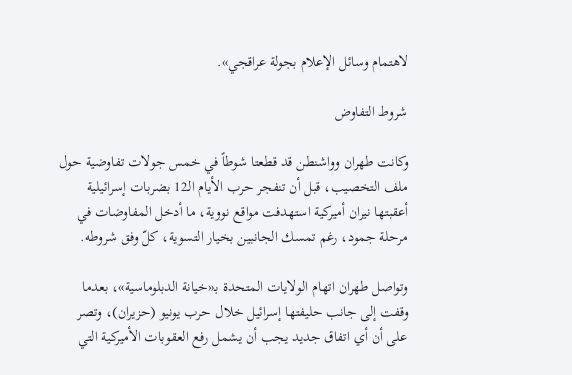لاهتمام وسائل الإعلام بجولة عراقجي».

شروط التفاوض

وكانت طهران وواشنطن قد قطعتا شوطاً في خمس جولات تفاوضية حول ملف التخصيب، قبل أن تنفجر حرب الأيام الـ12 بضربات إسرائيلية أعقبتها نيران أميركية استهدفت مواقع نووية، ما أدخل المفاوضات في مرحلة جمود، رغم تمسك الجانبين بخيار التسوية، كلّ وفق شروطه.

وتواصل طهران اتهام الولايات المتحدة بـ«خيانة الدبلوماسية»، بعدما وقفت إلى جانب حليفتها إسرائيل خلال حرب يونيو (حزيران)، وتصر على أن أي اتفاق جديد يجب أن يشمل رفع العقوبات الأميركية التي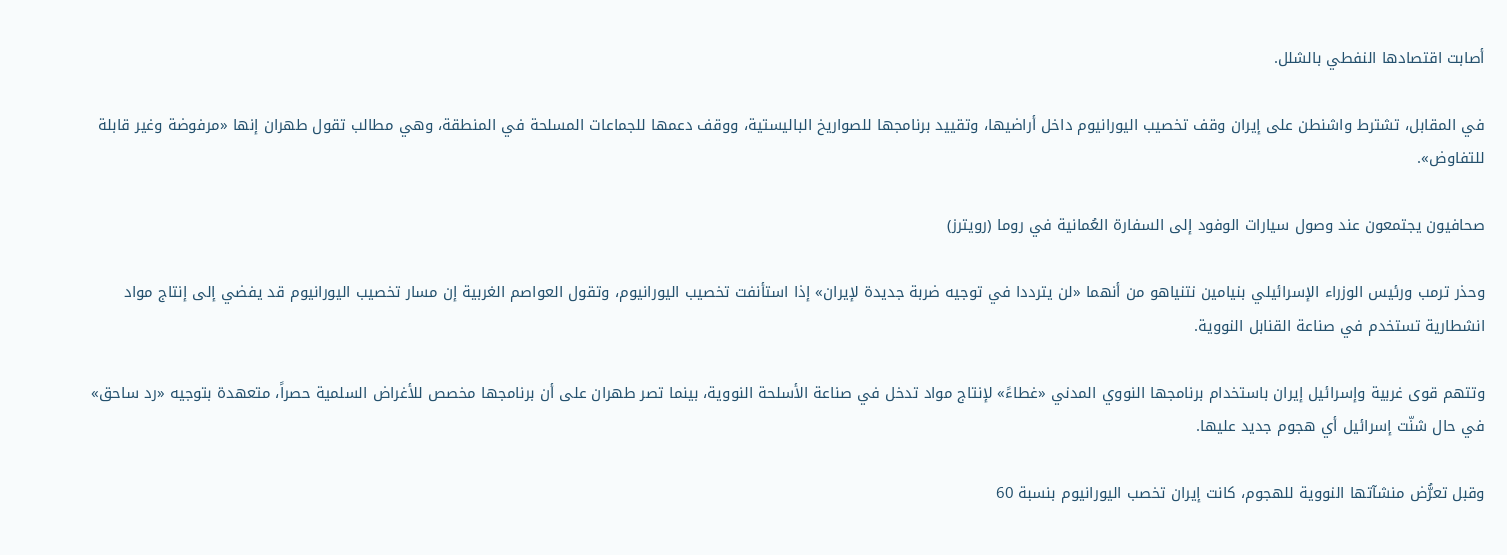أصابت اقتصادها النفطي بالشلل.

في المقابل، تشترط واشنطن على إيران وقف تخصيب اليورانيوم داخل أراضيها، وتقييد برنامجها للصواريخ الباليستية، ووقف دعمها للجماعات المسلحة في المنطقة، وهي مطالب تقول طهران إنها «مرفوضة وغير قابلة للتفاوض».

صحافيون يجتمعون عند وصول سيارات الوفود إلى السفارة العُمانية في روما (رويترز)

وحذر ترمب ورئيس الوزراء الإسرائيلي بنيامين نتنياهو من أنهما «لن يترددا في توجيه ضربة جديدة لإيران» إذا استأنفت تخصيب اليورانيوم، وتقول العواصم الغربية إن مسار تخصيب اليورانيوم قد يفضي إلى إنتاج مواد انشطارية تستخدم في صناعة القنابل النووية.

وتتهم قوى غربية وإسرائيل إيران باستخدام برنامجها النووي المدني «غطاءً» لإنتاج مواد تدخل في صناعة الأسلحة النووية، بينما تصر طهران على أن برنامجها مخصص للأغراض السلمية حصراً، متعهدة بتوجيه «رد ساحق» في حال شنّت إسرائيل أي هجوم جديد عليها.

وقبل تعرُّض منشآتها النووية للهجوم، كانت إيران تخصب اليورانيوم بنسبة 60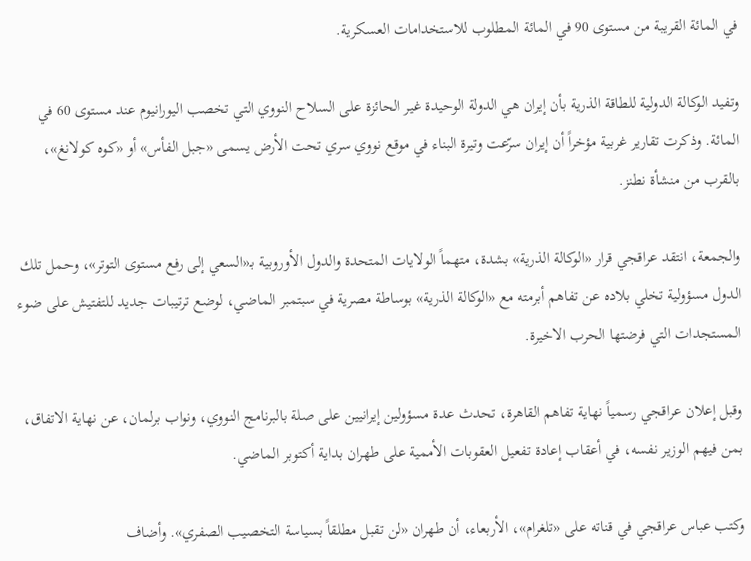في المائة القريبة من مستوى 90 في المائة المطلوب للاستخدامات العسكرية.

وتفيد الوكالة الدولية للطاقة الذرية بأن إيران هي الدولة الوحيدة غير الحائزة على السلاح النووي التي تخصب اليورانيوم عند مستوى 60 في المائة. وذكرت تقارير غربية مؤخراً أن إيران سرّعت وتيرة البناء في موقع نووي سري تحت الأرض يسمى «جبل الفأس» أو «كوه كولانغ»، بالقرب من منشأة نطنز.

والجمعة، انتقد عراقجي قرار «الوكالة الذرية» بشدة، متهماً الولايات المتحدة والدول الأوروبية بـ«السعي إلى رفع مستوى التوتر»، وحمل تلك الدول مسؤولية تخلي بلاده عن تفاهم أبرمته مع «الوكالة الذرية» بوساطة مصرية في سبتمبر الماضي، لوضع ترتيبات جديد للتفتيش على ضوء المستجدات التي فرضتها الحرب الاخيرة.

وقبل إعلان عراقجي رسمياً نهاية تفاهم القاهرة، تحدث عدة مسؤولين إيرانيين على صلة بالبرنامج النووي، ونواب برلمان، عن نهاية الاتفاق، بمن فيهم الوزير نفسه، في أعقاب إعادة تفعيل العقوبات الأممية على طهران بداية أكتوبر الماضي.

وكتب عباس عراقجي في قناته على «تلغرام»، الأربعاء، أن طهران «لن تقبل مطلقاً بسياسة التخصيب الصفري». وأضاف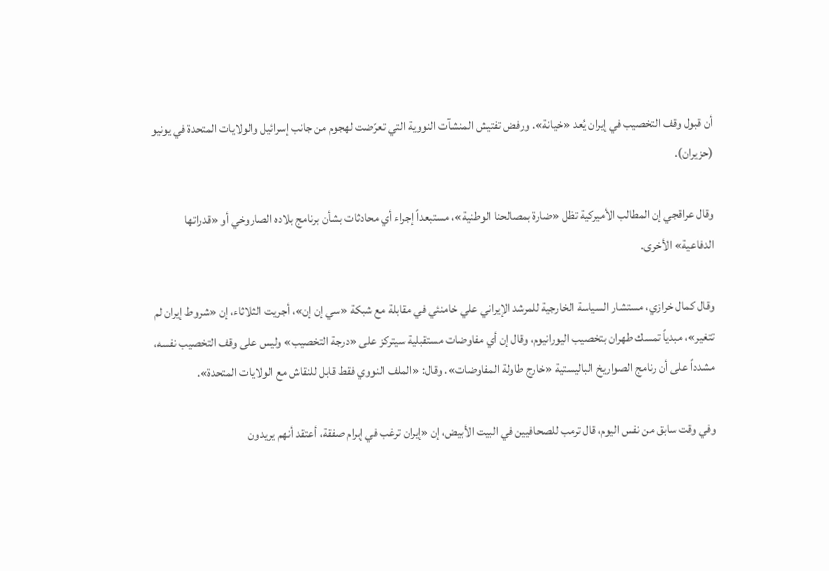أن قبول وقف التخصيب في إيران يُعد «خيانة». ورفض تفتيش المنشآت النووية التي تعرّضت لهجوم من جانب إسرائيل والولايات المتحدة في يونيو (حزيران).

وقال عراقجي إن المطالب الأميركية تظل «ضارة بمصالحنا الوطنية»، مستبعداً إجراء أي محادثات بشأن برنامج بلاده الصاروخي أو «قدراتها الدفاعية» الأخرى.

وقال كمال خرازي، مستشار السياسة الخارجية للمرشد الإيراني علي خامنئي في مقابلة مع شبكة «سي إن إن»، أجريت الثلاثاء، إن «شروط إيران لم تتغير»، مبدياً تمسك طهران بتخصيب اليورانيوم، وقال إن أي مفاوضات مستقبلية سيتركز على «درجة التخصيب» وليس على وقف التخصيب نفسه، مشدداً على أن رنامج الصواريخ الباليستية «خارج طاولة المفاوضات». وقال: «الملف النووي فقط قابل للنقاش مع الولايات المتحدة».

وفي وقت سابق من نفس اليوم، قال ترمب للصحافيين في البيت الأبيض، إن «إيران ترغب في إبرام صفقة، أعتقد أنهم يريدون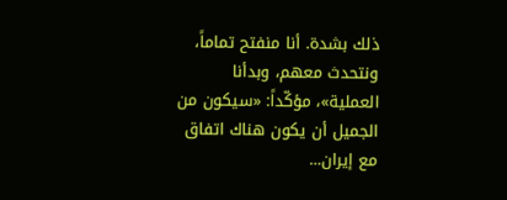ذلك بشدة. أنا منفتح تماماً، ونتحدث معهم، وبدأنا العملية»، مؤكّداً: «سيكون من الجميل أن يكون هناك اتفاق مع إيران...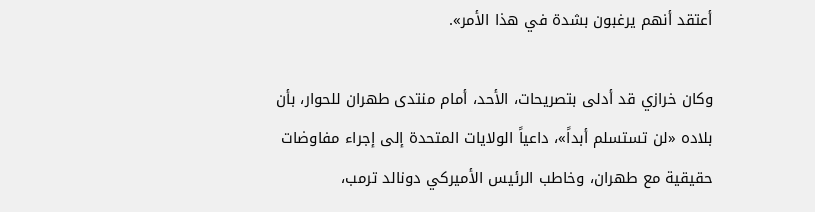أعتقد أنهم يرغبون بشدة في هذا الأمر».

وكان خرازي قد أدلى بتصريحات، الأحد، أمام منتدى طهران للحوار، بأن بلاده «لن تستسلم أبداً»، داعياً الولايات المتحدة إلى إجراء مفاوضات حقيقية مع طهران، وخاطب الرئيس الأميركي دونالد ترمب،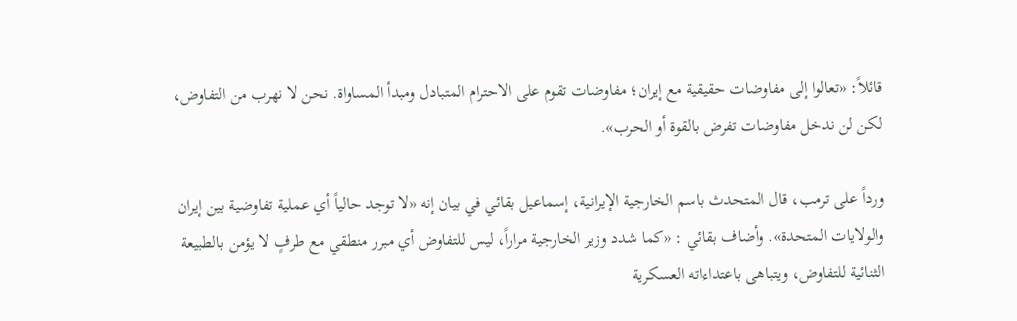قائلاً: «تعالوا إلى مفاوضات حقيقية مع إيران؛ مفاوضات تقوم على الاحترام المتبادل ومبدأ المساواة. نحن لا نهرب من التفاوض، لكن لن ندخل مفاوضات تفرض بالقوة أو الحرب».

ورداً على ترمب، قال المتحدث باسم الخارجية الإيرانية، إسماعيل بقائي في بيان إنه «لا توجد حالياً أي عملية تفاوضية بين إيران والولايات المتحدة». وأضاف بقائي : «كما شدد وزير الخارجية مراراً، ليس للتفاوض أي مبرر منطقي مع طرفٍ لا يؤمن بالطبيعة الثنائية للتفاوض، ويتباهى باعتداءاته العسكرية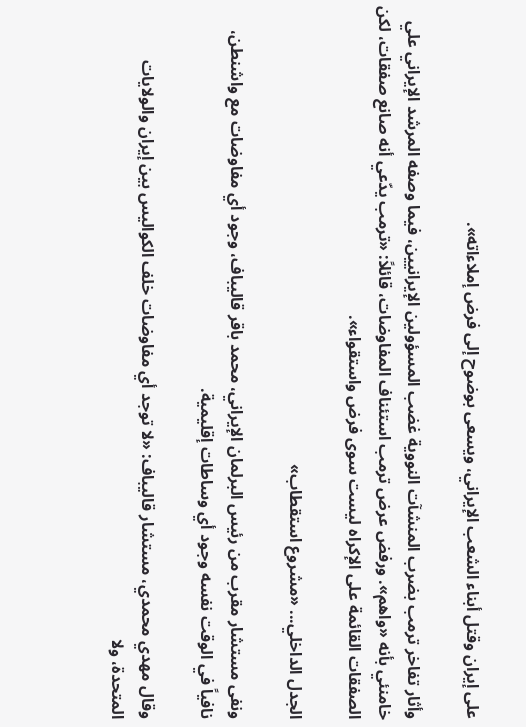على إيران وقتل أبناء الشعب الإيراني، ويسعى بوضوح إلى فرض إملاءاته».

وأثار تفاخر ترمب بضرب المنشآت النووية غضب المسؤولين الإيرانيين، فيما وصفه المرشد الإيراني علي خامنئي بأنه «واهم». ورفض عرض ترمب استئناف المفاوضات، قائلاً: «ترمب يدّعي أنه صانع صفقات، لكن الصفقات القائمة على الإكراه ليست سوى فرض واستقواء».

الجدل الداخلي... «مشروع استقطاب»

ونفى مستشار مقرب من رئيس البرلمان الإيراني، محمد باقر قاليباف، وجود أي مفاوضات مع واشنطن، نافياً في الوقت نفسه وجود أي وساطات إقليمية.

وقال مهدي محمدي، مستشار قاليباف: «لا توجد أي مفاوضات خلف الكواليس بين إيران والولايات المتحدة، ولا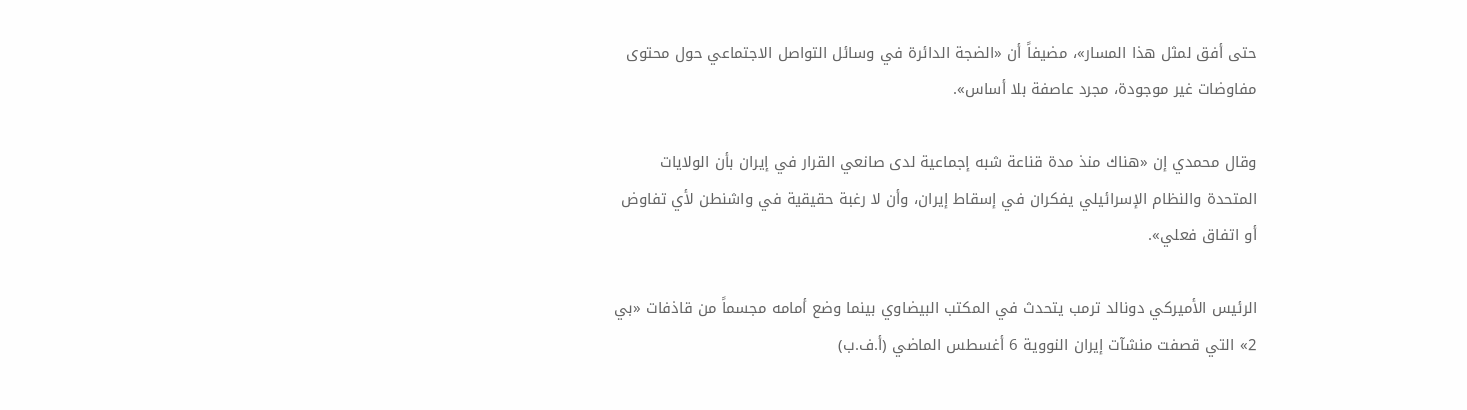حتى أفق لمثل هذا المسار»، مضيفاً أن «الضجة الدائرة في وسائل التواصل الاجتماعي حول محتوى مفاوضات غير موجودة، مجرد عاصفة بلا أساس».

وقال محمدي إن «هناك منذ مدة قناعة شبه إجماعية لدى صانعي القرار في إيران بأن الولايات المتحدة والنظام الإسرائيلي يفكران في إسقاط إيران، وأن لا رغبة حقيقية في واشنطن لأي تفاوض أو اتفاق فعلي».

الرئيس الأميركي دونالد ترمب يتحدث في المكتب البيضاوي بينما وضع أمامه مجسماً من قاذفات «بي 2» التي قصفت منشآت إيران النووية 6 أغسطس الماضي (أ.ف.ب)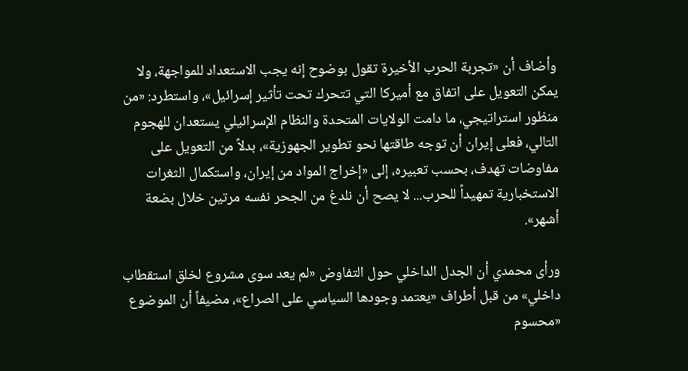وأضاف أن «تجربة الحرب الأخيرة تقول بوضوح إنه يجب الاستعداد للمواجهة، ولا يمكن التعويل على اتفاق مع أميركا التي تتحرك تحت تأثير إسرائيل»، واستطرد: «من منظور استراتيجي، ما دامت الولايات المتحدة والنظام الإسرائيلي يستعدان للهجوم التالي، فعلى إيران أن توجه طاقتها نحو تطوير الجهوزية»، بدلاً من التعويل على مفاوضات تهدف، بحسب تعبيره، إلى «إخراج المواد من إيران، واستكمال الثغرات الاستخبارية تمهيداً للحرب... لا يصح أن نلدغ من الجحر نفسه مرتين خلال بضعة أشهر».

ورأى محمدي أن الجدل الداخلي حول التفاوض «لم يعد سوى مشروع لخلق استقطاب داخلي» من قبل أطراف «يعتمد وجودها السياسي على الصراع»، مضيفاً أن الموضوع «محسوم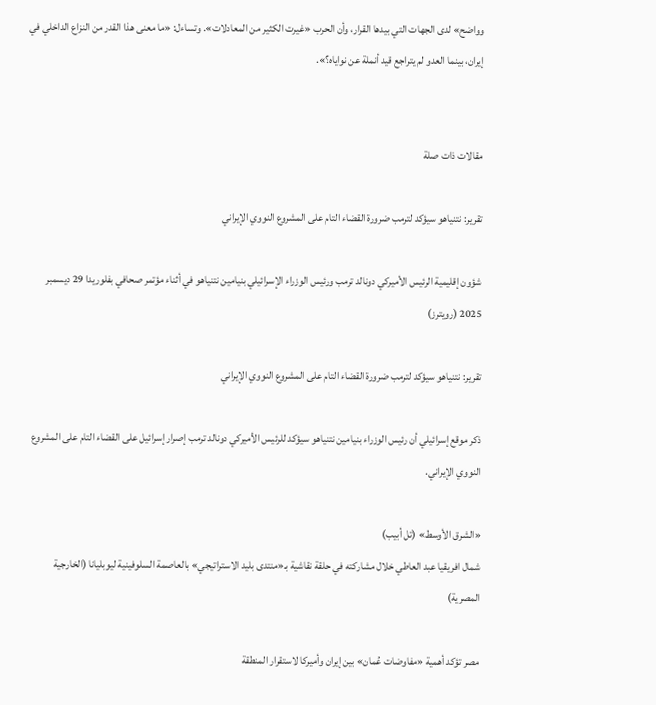وواضح» لدى الجهات التي بيدها القرار، وأن الحرب «غيرت الكثير من المعادلات». وتساءل: «ما معنى هذا القدر من النزاع الداخلي في إيران، بينما العدو لم يتراجع قيد أنملة عن نواياه؟».


مقالات ذات صلة

تقرير: نتنياهو سيؤكد لترمب ضرورة القضاء التام على المشروع النووي الإيراني

شؤون إقليمية الرئيس الأميركي دونالد ترمب ورئيس الوزراء الإسرائيلي بنيامين نتنياهو في أثناء مؤتمر صحافي بفلوريدا 29 ديسمبر 2025 (رويترز)

تقرير: نتنياهو سيؤكد لترمب ضرورة القضاء التام على المشروع النووي الإيراني

ذكر موقع إسرائيلي أن رئيس الوزراء بنيامين نتنياهو سيؤكد للرئيس الأميركي دونالد ترمب إصرار إسرائيل على القضاء التام على المشروع النووي الإيراني.

«الشرق الأوسط» (تل أبيب)
شمال افريقيا عبد العاطي خلال مشاركته في حلقة نقاشية بـ«منتدى بليد الاستراتيجي» بالعاصمة السلوفينية ليوبليانا (الخارجية المصرية)

مصر تؤكد أهمية «مفاوضات عُمان» بين إيران وأميركا لاستقرار المنطقة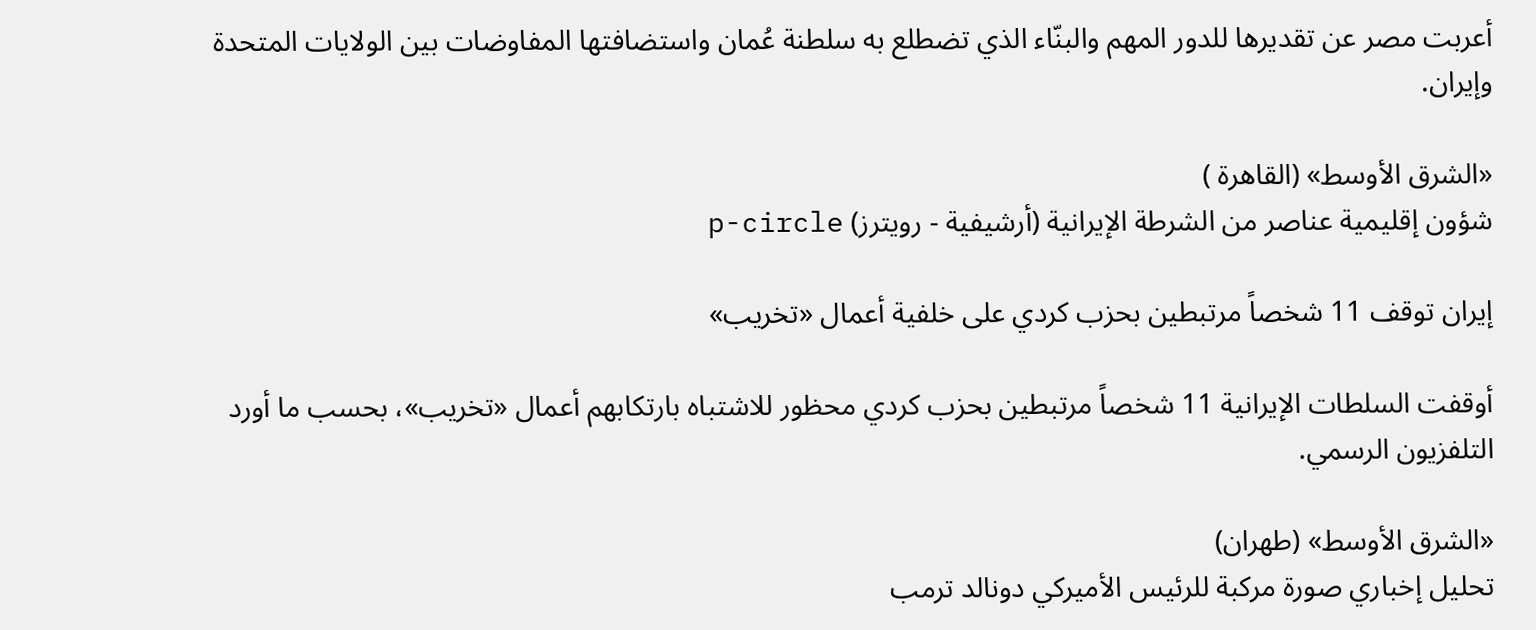أعربت مصر عن تقديرها للدور المهم والبنّاء الذي تضطلع به سلطنة عُمان واستضافتها المفاوضات بين الولايات المتحدة وإيران.

«الشرق الأوسط» (القاهرة )
شؤون إقليمية عناصر من الشرطة الإيرانية (أرشيفية - رويترز) p-circle

إيران توقف 11 شخصاً مرتبطين بحزب كردي على خلفية أعمال «تخريب»

أوقفت السلطات الإيرانية 11 شخصاً مرتبطين بحزب كردي محظور للاشتباه بارتكابهم أعمال «تخريب»، بحسب ما أورد التلفزيون الرسمي.

«الشرق الأوسط» (طهران)
تحليل إخباري صورة مركبة للرئيس الأميركي دونالد ترمب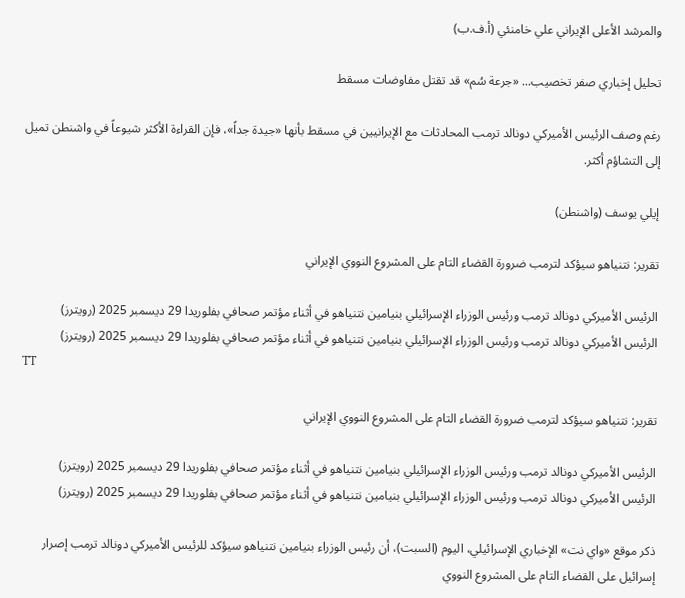والمرشد الأعلى الإيراني علي خامنئي (أ.ف.ب)

تحليل إخباري صفر تخصيب... «جرعة سُم» قد تقتل مفاوضات مسقط

رغم وصف الرئيس الأميركي دونالد ترمب المحادثات مع الإيرانيين في مسقط بأنها «جيدة جداً»، فإن القراءة الأكثر شيوعاً في واشنطن تميل إلى التشاؤم أكثر.

إيلي يوسف (واشنطن)

تقرير: نتنياهو سيؤكد لترمب ضرورة القضاء التام على المشروع النووي الإيراني

الرئيس الأميركي دونالد ترمب ورئيس الوزراء الإسرائيلي بنيامين نتنياهو في أثناء مؤتمر صحافي بفلوريدا 29 ديسمبر 2025 (رويترز)
الرئيس الأميركي دونالد ترمب ورئيس الوزراء الإسرائيلي بنيامين نتنياهو في أثناء مؤتمر صحافي بفلوريدا 29 ديسمبر 2025 (رويترز)
TT

تقرير: نتنياهو سيؤكد لترمب ضرورة القضاء التام على المشروع النووي الإيراني

الرئيس الأميركي دونالد ترمب ورئيس الوزراء الإسرائيلي بنيامين نتنياهو في أثناء مؤتمر صحافي بفلوريدا 29 ديسمبر 2025 (رويترز)
الرئيس الأميركي دونالد ترمب ورئيس الوزراء الإسرائيلي بنيامين نتنياهو في أثناء مؤتمر صحافي بفلوريدا 29 ديسمبر 2025 (رويترز)

ذكر موقع «واي نت» الإخباري الإسرائيلي، اليوم (السبت)، أن رئيس الوزراء بنيامين نتنياهو سيؤكد للرئيس الأميركي دونالد ترمب إصرار إسرائيل على القضاء التام على المشروع النووي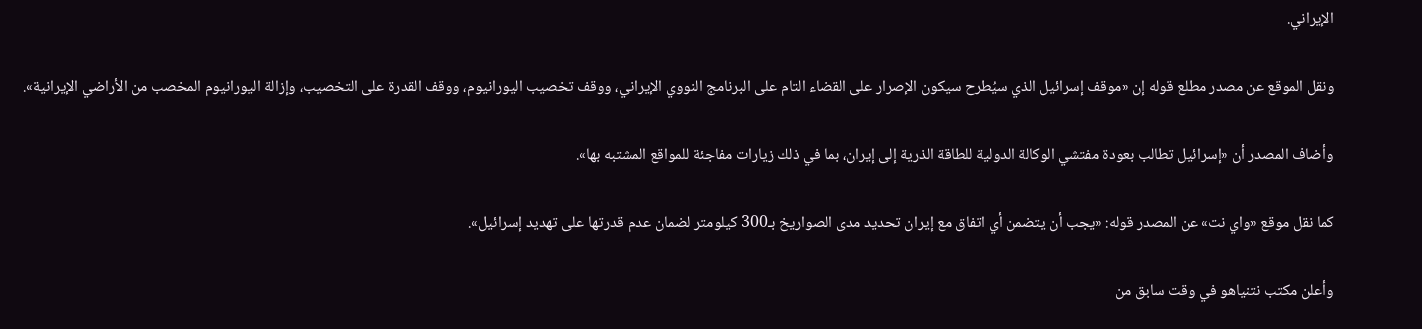الإيراني.

ونقل الموقع عن مصدر مطلع قوله إن «موقف إسرائيل الذي سيُطرح سيكون الإصرار على القضاء التام على البرنامج النووي الإيراني، ووقف تخصيب اليورانيوم، ووقف القدرة على التخصيب، وإزالة اليورانيوم المخصب من الأراضي الإيرانية».

وأضاف المصدر أن «إسرائيل تطالب بعودة مفتشي الوكالة الدولية للطاقة الذرية إلى إيران، بما في ذلك زيارات مفاجئة للمواقع المشتبه بها».

كما نقل موقع «واي نت» عن المصدر قوله: «يجب أن يتضمن أي اتفاق مع إيران تحديد مدى الصواريخ بـ300 كيلومتر لضمان عدم قدرتها على تهديد إسرائيل».

وأعلن مكتب نتنياهو في وقت سابق من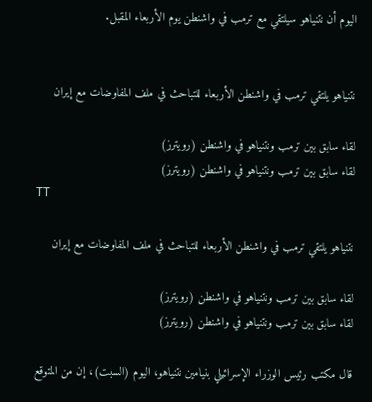اليوم أن نتنياهو سيلتقي مع ترمب في واشنطن يوم الأربعاء المقبل.


نتنياهو يلتقي ترمب في واشنطن الأربعاء للتباحث في ملف المفاوضات مع إيران

لقاء سابق بين ترمب ونتنياهو في واشنطن (رويترز)
لقاء سابق بين ترمب ونتنياهو في واشنطن (رويترز)
TT

نتنياهو يلتقي ترمب في واشنطن الأربعاء للتباحث في ملف المفاوضات مع إيران

لقاء سابق بين ترمب ونتنياهو في واشنطن (رويترز)
لقاء سابق بين ترمب ونتنياهو في واشنطن (رويترز)

قال مكتب رئيس الوزراء الإسرائيلي بنيامين نتنياهو، اليوم (السبت)، إن من المتوقع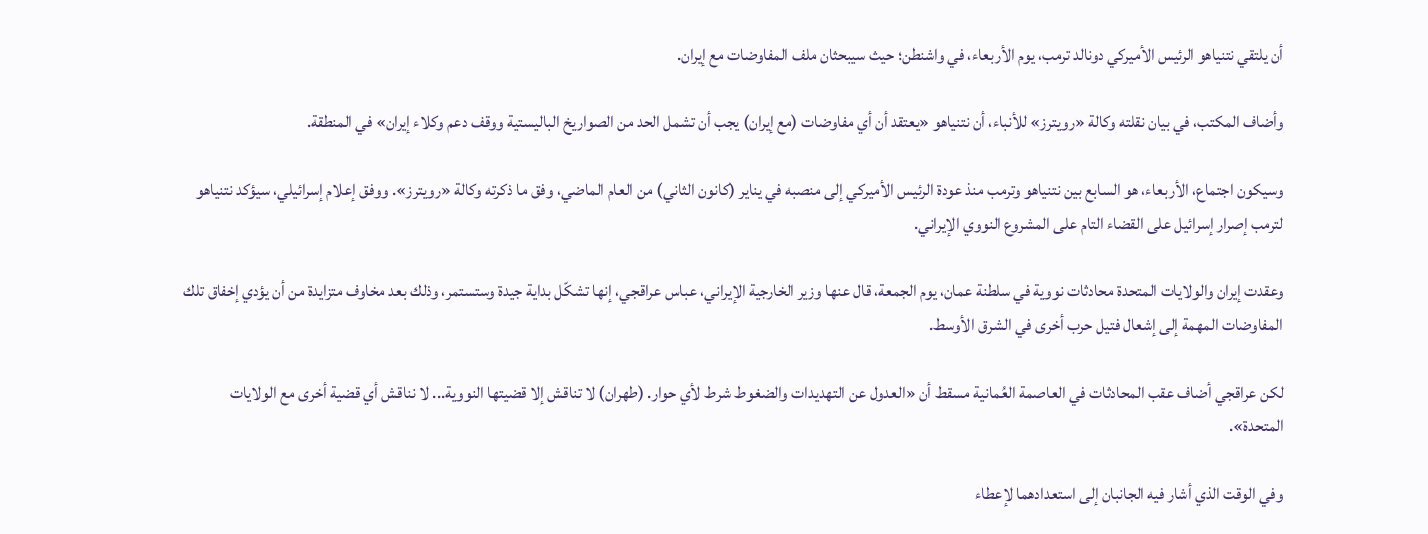أن يلتقي نتنياهو الرئيس الأميركي دونالد ترمب، يوم الأربعاء، في واشنطن؛ حيث سيبحثان ملف المفاوضات مع إيران.

وأضاف المكتب، في بيان نقلته وكالة «رويترز» للأنباء، أن نتنياهو «يعتقد أن أي مفاوضات (مع إيران) يجب أن تشمل الحد من الصواريخ الباليستية ووقف دعم وكلاء إيران» في المنطقة.

وسيكون اجتماع، الأربعاء، هو السابع بين نتنياهو وترمب منذ ‌عودة الرئيس الأميركي إلى منصبه في يناير (كانون الثاني) من العام الماضي، وفق ما ذكرته وكالة «رويترز». ووفق إعلام إسرائيلي، سيؤكد نتنياهو لترمب إصرار إسرائيل على القضاء التام على المشروع النووي الإيراني.

وعقدت إيران والولايات المتحدة محادثات نووية في سلطنة عمان، يوم الجمعة، قال عنها وزير الخارجية الإيراني، عباس عراقجي، إنها تشكّل بداية جيدة وستستمر، وذلك بعد مخاوف متزايدة من أن يؤدي إخفاق تلك المفاوضات المهمة إلى إشعال فتيل حرب أخرى في الشرق الأوسط.

لكن عراقجي أضاف عقب المحادثات في العاصمة العُمانية مسقط أن «العدول عن التهديدات والضغوط شرط لأي حوار. (طهران) لا تناقش إلا قضيتها النووية... لا نناقش أي قضية أخرى مع الولايات المتحدة».

وفي الوقت الذي أشار فيه الجانبان إلى استعدادهما لإعطاء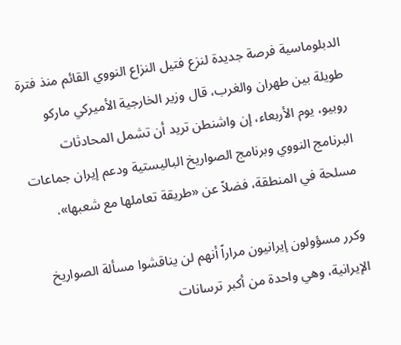الدبلوماسية فرصة جديدة لنزع فتيل النزاع النووي القائم منذ فترة طويلة بين طهران والغرب، قال وزير الخارجية الأميركي ماركو روبيو، يوم الأربعاء، إن واشنطن تريد أن تشمل المحادثات البرنامج النووي وبرنامج الصواريخ الباليستية ودعم إيران جماعات مسلحة في المنطقة، فضلاً عن «طريقة تعاملها مع شعبها».

وكرر مسؤولون إيرانيون مراراً أنهم لن يناقشوا مسألة الصواريخ الإيرانية، وهي واحدة من أكبر ترسانات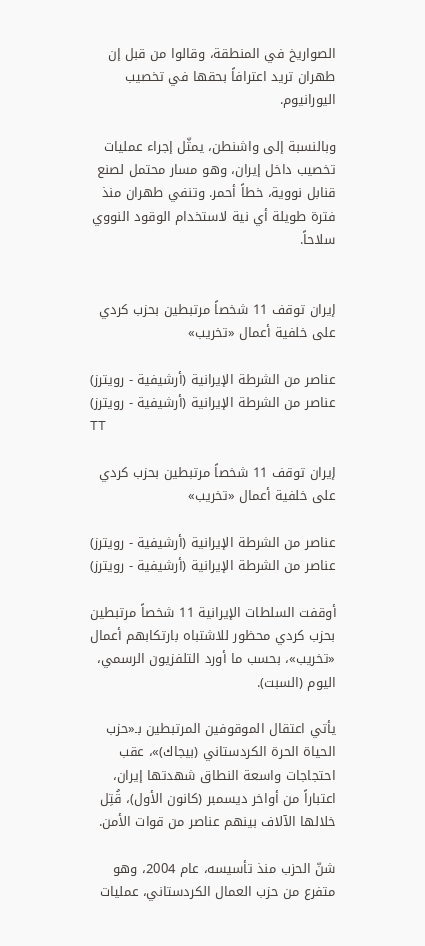الصواريخ في المنطقة، وقالوا من قبل إن طهران تريد اعترافاً بحقها في تخصيب اليورانيوم.

وبالنسبة إلى واشنطن، يمثّل إجراء عمليات تخصيب داخل إيران، وهو مسار محتمل لصنع قنابل نووية، خطاً أحمر. وتنفي طهران منذ فترة طويلة أي نية لاستخدام الوقود النووي سلاحاً.


إيران توقف 11 شخصاً مرتبطين بحزب كردي على خلفية أعمال «تخريب»

عناصر من الشرطة الإيرانية (أرشيفية - رويترز)
عناصر من الشرطة الإيرانية (أرشيفية - رويترز)
TT

إيران توقف 11 شخصاً مرتبطين بحزب كردي على خلفية أعمال «تخريب»

عناصر من الشرطة الإيرانية (أرشيفية - رويترز)
عناصر من الشرطة الإيرانية (أرشيفية - رويترز)

أوقفت السلطات الإيرانية 11 شخصاً مرتبطين بحزب كردي محظور للاشتباه بارتكابهم أعمال «تخريب»، بحسب ما أورد التلفزيون الرسمي، اليوم (السبت).

يأتي اعتقال الموقوفين المرتبطين بـ«حزب الحياة الحرة الكردستاني (بيجاك)»، عقب احتجاجات واسعة النطاق شهدتها إيران، اعتباراً من أواخر ديسمبر (كانون الأول)، قُتِل خلالها الآلاف بينهم عناصر من قوات الأمن.

شنّ الحزب منذ تأسيسه، عام 2004، وهو متفرع من حزب العمال الكردستاني، عمليات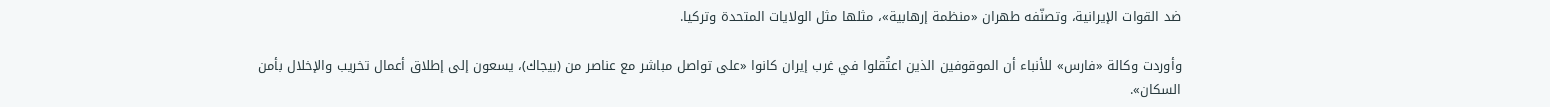ضد القوات الإيرانية، وتصنّفه طهران «منظمة إرهابية»، مثلها مثل الولايات المتحدة وتركيا.

وأوردت وكالة «فارس» للأنباء أن الموقوفين الذين اعتُقلوا في غرب إيران كانوا «على تواصل مباشر مع عناصر من (بيجاك)، يسعون إلى إطلاق أعمال تخريب والإخلال بأمن السكان».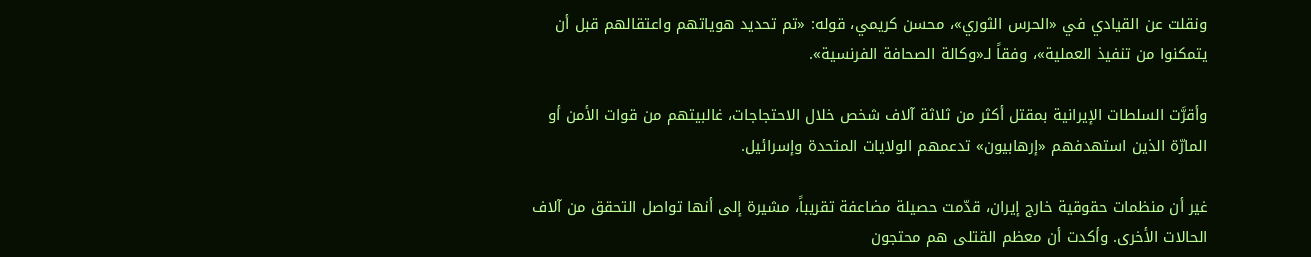ونقلت عن القيادي في «الحرس الثوري»، محسن كريمي، قوله: «تم تحديد هوياتهم واعتقالهم قبل أن يتمكنوا من تنفيذ العملية»، وفقاً لـ«وكالة الصحافة الفرنسية».

وأقرَّت السلطات الإيرانية بمقتل أكثر من ثلاثة آلاف شخص خلال الاحتجاجات، غالبيتهم من قوات الأمن أو المارّة الذين استهدفهم «إرهابيون» تدعمهم الولايات المتحدة وإسرائيل.

غير أن منظمات حقوقية خارج إيران، قدّمت حصيلة مضاعفة تقريباً، مشيرة إلى أنها تواصل التحقق من آلاف الحالات الأخرى. وأكدت أن معظم القتلى هم محتجون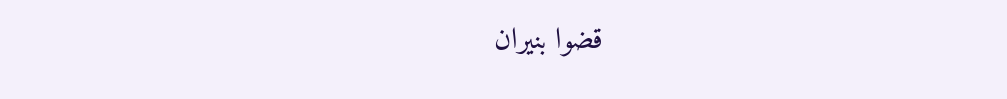قضوا بنيران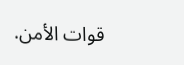قوات الأمن.